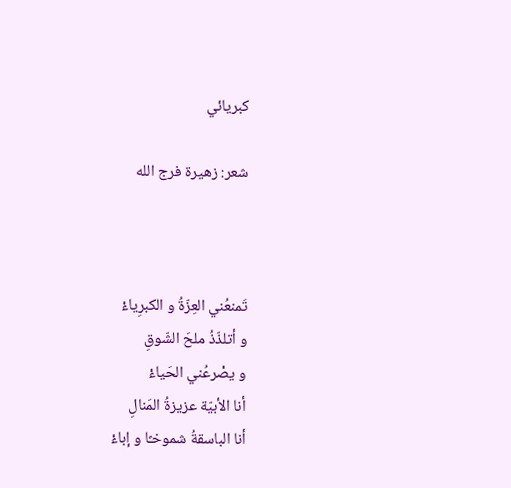كبريائي

شعر: زهيرة فرج الله



تَمنعُني العِزّةُ و الكبرِياءْ
و أتلذّذُ ملحَ الشّوقِ
و يصْرعُني الحَياءْ
أنا الأبيّة عزيزةُ المَنالِ
أنا الباسقةُ شموخـًا و إباءْ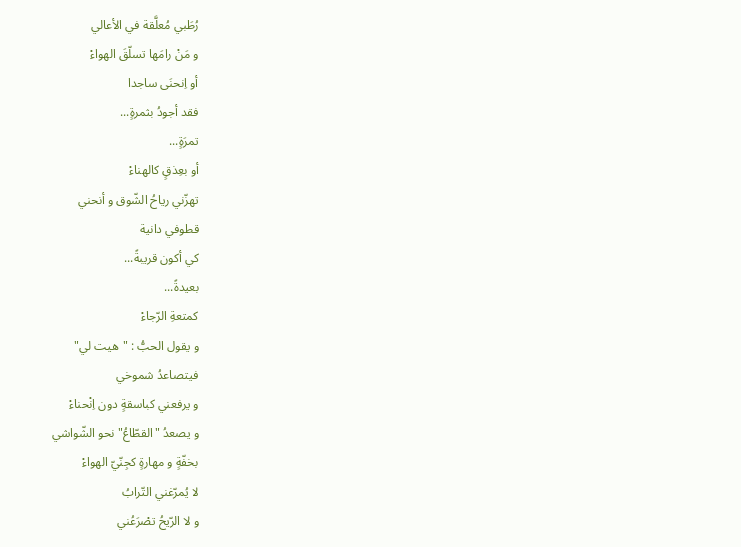رُطَبي مُعلَّقة في الأعالي
و مَنْ رامَها تسلّقَ الهواءْ
أو اِنحنَى ساجدا
فقد أجودُ بثمرةٍ...
تمرَةٍ...
أو بعِذقٍ كالهناءْ
تهزّني رياحُ الشّوق و أنحني
قطوفي دانية
كي أكون قريبةً...
بعيدةً...
كمتعةِ الرّجاءْ
و يقول الحبُّ : "هيت لي"
فيتصاعدُ شموخي
و يرفعني كباسقةٍ دون اِنْحناءْ
و يصعدُ "القطّاعُ" نحو الشّواشي
بخفّةٍ و مهارةٍ كجِنّيّ الهواءْ
لا يُمرّغني التّرابُ
و لا الرّيحُ تصْرَعُني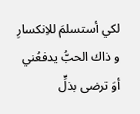لكي أستسلمَ للاِنكسارِ
و ذاك الحبُّ يدفعُني
أوَ ترضى بذلٍّ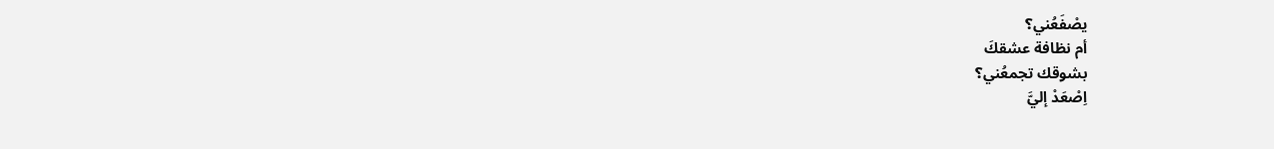يصْفَعُني؟
أم نظافة عشقكَ
بشوقك تجمعُني؟
اِصْعَدْ إليَّ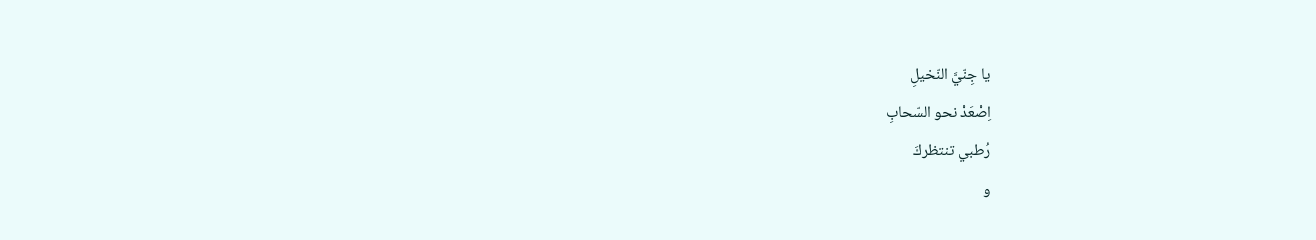يا جِنّيَّ النّخيلِ
اِصْعَدْ نحو السّحابِ
رُطبي تنتظركَ
و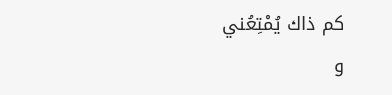كم ذاك يُمْتِعُني
و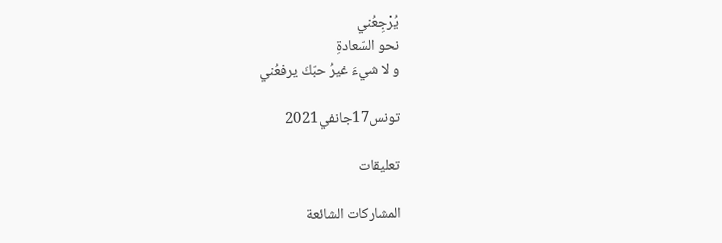يُرْجِعُني
نحو السّعادةِ
و لا شيءَ غيرُ حبّكَ يرفعُني

تونس17جانفي2021

تعليقات

المشاركات الشائعة